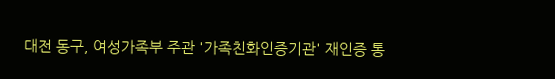대전 동구, 여성가족부 주관 '가족친화인증기관' 재인증 통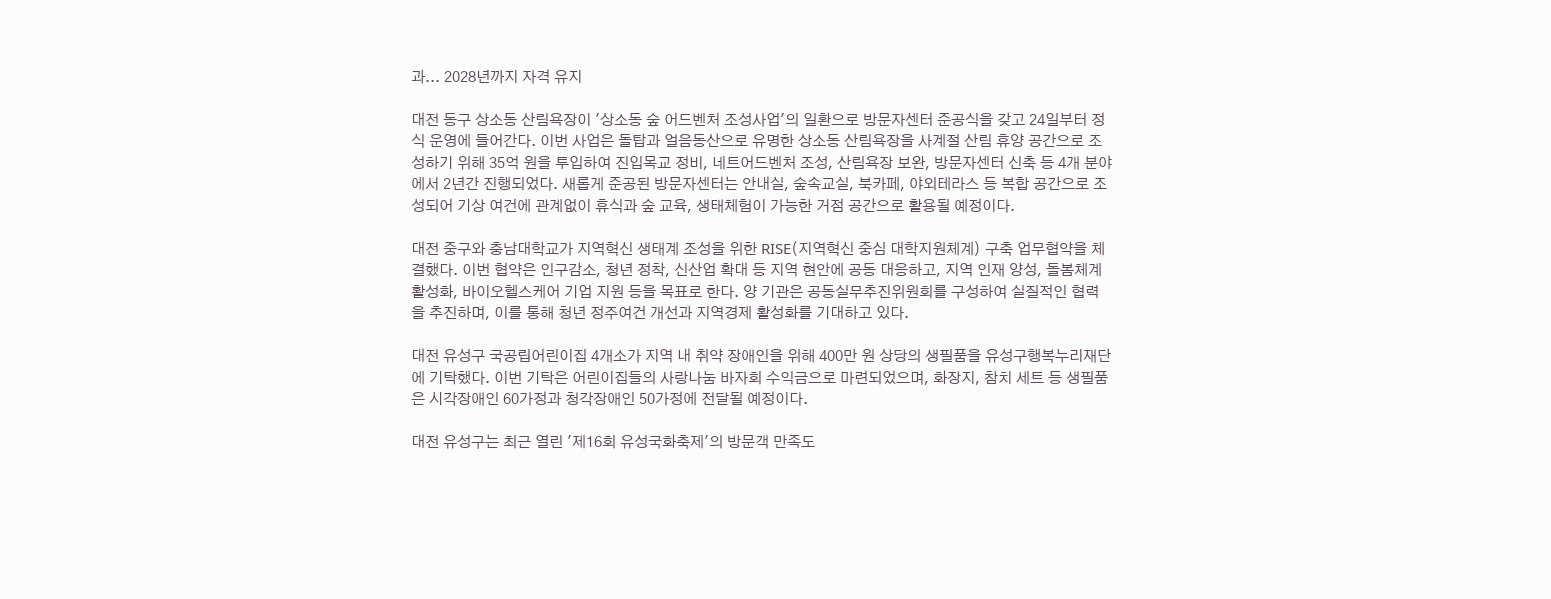과... 2028년까지 자격 유지

대전 동구 상소동 산림욕장이 '상소동 숲 어드벤처 조성사업'의 일환으로 방문자센터 준공식을 갖고 24일부터 정식 운영에 들어간다. 이번 사업은 돌탑과 얼음동산으로 유명한 상소동 산림욕장을 사계절 산림 휴양 공간으로 조성하기 위해 35억 원을 투입하여 진입목교 정비, 네트어드벤처 조성, 산림욕장 보완, 방문자센터 신축 등 4개 분야에서 2년간 진행되었다. 새롭게 준공된 방문자센터는 안내실, 숲속교실, 북카페, 야외테라스 등 복합 공간으로 조성되어 기상 여건에 관계없이 휴식과 숲 교육, 생태체험이 가능한 거점 공간으로 활용될 예정이다.

대전 중구와 충남대학교가 지역혁신 생태계 조성을 위한 RISE(지역혁신 중심 대학지원체계) 구축 업무협약을 체결했다. 이번 협약은 인구감소, 청년 정착, 신산업 확대 등 지역 현안에 공동 대응하고, 지역 인재 양성, 돌봄체계 활성화, 바이오헬스케어 기업 지원 등을 목표로 한다. 양 기관은 공동실무추진위원회를 구성하여 실질적인 협력을 추진하며, 이를 통해 청년 정주여건 개선과 지역경제 활성화를 기대하고 있다.

대전 유성구 국공립어린이집 4개소가 지역 내 취약 장애인을 위해 400만 원 상당의 생필품을 유성구행복누리재단에 기탁했다. 이번 기탁은 어린이집들의 사랑나눔 바자회 수익금으로 마련되었으며, 화장지, 참치 세트 등 생필품은 시각장애인 60가정과 청각장애인 50가정에 전달될 예정이다.

대전 유성구는 최근 열린 '제16회 유성국화축제'의 방문객 만족도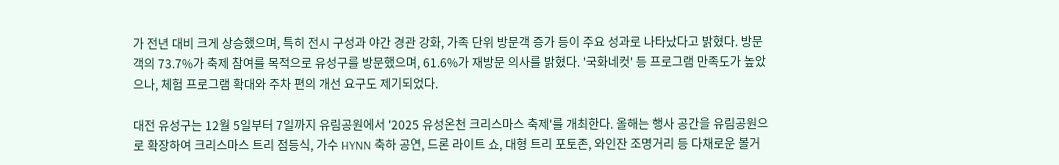가 전년 대비 크게 상승했으며, 특히 전시 구성과 야간 경관 강화, 가족 단위 방문객 증가 등이 주요 성과로 나타났다고 밝혔다. 방문객의 73.7%가 축제 참여를 목적으로 유성구를 방문했으며, 61.6%가 재방문 의사를 밝혔다. '국화네컷' 등 프로그램 만족도가 높았으나, 체험 프로그램 확대와 주차 편의 개선 요구도 제기되었다.

대전 유성구는 12월 5일부터 7일까지 유림공원에서 '2025 유성온천 크리스마스 축제'를 개최한다. 올해는 행사 공간을 유림공원으로 확장하여 크리스마스 트리 점등식, 가수 HYNN 축하 공연, 드론 라이트 쇼, 대형 트리 포토존, 와인잔 조명거리 등 다채로운 볼거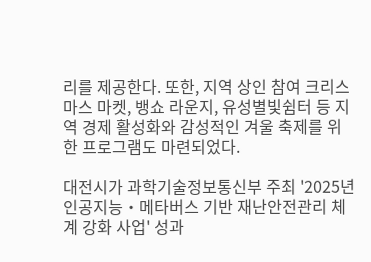리를 제공한다. 또한, 지역 상인 참여 크리스마스 마켓, 뱅쇼 라운지, 유성별빛쉼터 등 지역 경제 활성화와 감성적인 겨울 축제를 위한 프로그램도 마련되었다.

대전시가 과학기술정보통신부 주최 '2025년 인공지능‧메타버스 기반 재난안전관리 체계 강화 사업' 성과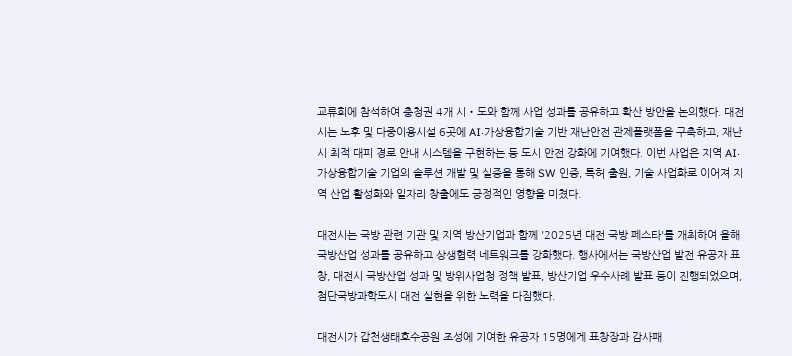교류회에 참석하여 충청권 4개 시‧도와 함께 사업 성과를 공유하고 확산 방안을 논의했다. 대전시는 노후 및 다중이용시설 6곳에 AI‧가상융합기술 기반 재난안전 관제플랫폼을 구축하고, 재난 시 최적 대피 경로 안내 시스템을 구현하는 등 도시 안전 강화에 기여했다. 이번 사업은 지역 AI‧가상융합기술 기업의 솔루션 개발 및 실증을 통해 SW 인증, 특허 출원, 기술 사업화로 이어져 지역 산업 활성화와 일자리 창출에도 긍정적인 영향을 미쳤다.

대전시는 국방 관련 기관 및 지역 방산기업과 함께 '2025년 대전 국방 페스타'를 개최하여 올해 국방산업 성과를 공유하고 상생협력 네트워크를 강화했다. 행사에서는 국방산업 발전 유공자 표창, 대전시 국방산업 성과 및 방위사업청 정책 발표, 방산기업 우수사례 발표 등이 진행되었으며, 첨단국방과학도시 대전 실현을 위한 노력을 다짐했다.

대전시가 갑천생태호수공원 조성에 기여한 유공자 15명에게 표창장과 감사패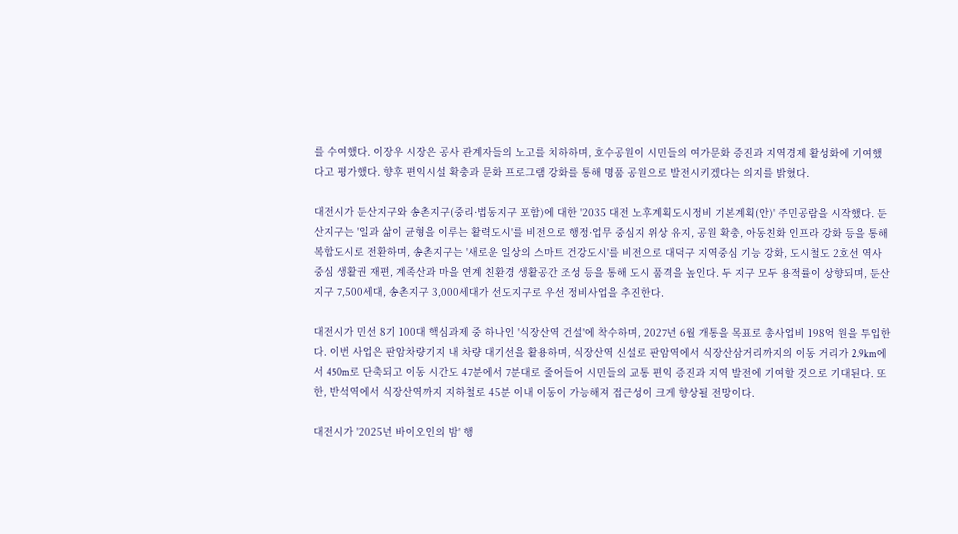를 수여했다. 이장우 시장은 공사 관계자들의 노고를 치하하며, 호수공원이 시민들의 여가문화 증진과 지역경제 활성화에 기여했다고 평가했다. 향후 편익시설 확충과 문화 프로그램 강화를 통해 명품 공원으로 발전시키겠다는 의지를 밝혔다.

대전시가 둔산지구와 송촌지구(중리·법동지구 포함)에 대한 '2035 대전 노후계획도시정비 기본계획(안)' 주민공람을 시작했다. 둔산지구는 '일과 삶이 균형을 이루는 활력도시'를 비전으로 행정·업무 중심지 위상 유지, 공원 확충, 아동친화 인프라 강화 등을 통해 복합도시로 전환하며, 송촌지구는 '새로운 일상의 스마트 건강도시'를 비전으로 대덕구 지역중심 기능 강화, 도시철도 2호선 역사 중심 생활권 재편, 계족산과 마을 연계 친환경 생활공간 조성 등을 통해 도시 품격을 높인다. 두 지구 모두 용적률이 상향되며, 둔산지구 7,500세대, 송촌지구 3,000세대가 선도지구로 우선 정비사업을 추진한다.

대전시가 민선 8기 100대 핵심과제 중 하나인 '식장산역 건설'에 착수하며, 2027년 6월 개통을 목표로 총사업비 198억 원을 투입한다. 이번 사업은 판암차량기지 내 차량 대기선을 활용하며, 식장산역 신설로 판암역에서 식장산삼거리까지의 이동 거리가 2.9km에서 450m로 단축되고 이동 시간도 47분에서 7분대로 줄어들어 시민들의 교통 편익 증진과 지역 발전에 기여할 것으로 기대된다. 또한, 반석역에서 식장산역까지 지하철로 45분 이내 이동이 가능해져 접근성이 크게 향상될 전망이다.

대전시가 '2025년 바이오인의 밤' 행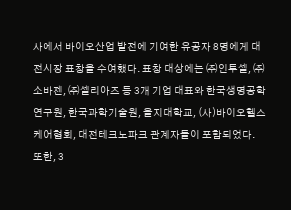사에서 바이오산업 발전에 기여한 유공자 8명에게 대전시장 표창을 수여했다. 표창 대상에는 ㈜인투셀, ㈜소바젠, ㈜셀리아즈 등 3개 기업 대표와 한국생명공학연구원, 한국과학기술원, 을지대학교, (사)바이오헬스케어협회, 대전테크노파크 관계자들이 포함되었다. 또한, 3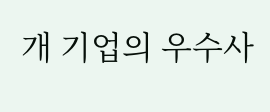개 기업의 우수사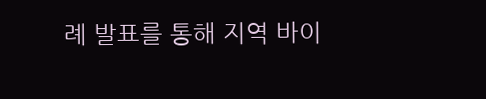례 발표를 통해 지역 바이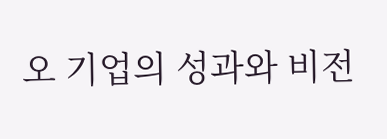오 기업의 성과와 비전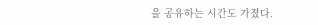을 공유하는 시간도 가졌다.